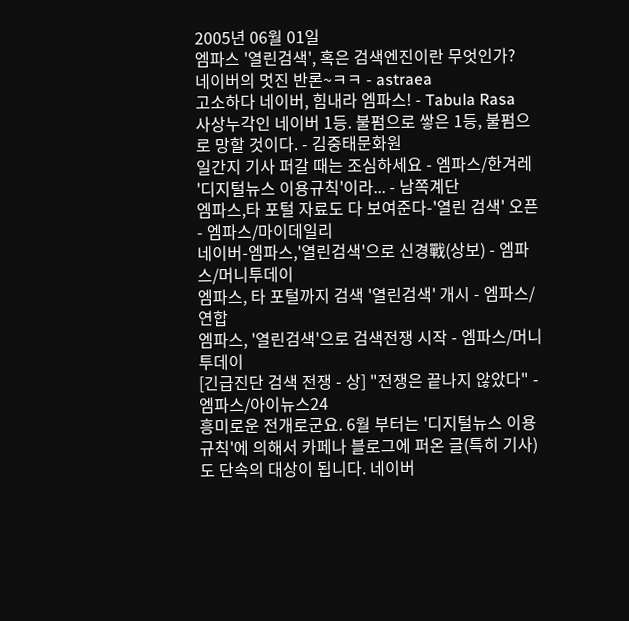2005년 06월 01일
엠파스 '열린검색', 혹은 검색엔진이란 무엇인가?
네이버의 멋진 반론~ㅋㅋ - astraea
고소하다 네이버, 힘내라 엠파스! - Tabula Rasa
사상누각인 네이버 1등. 불펌으로 쌓은 1등, 불펌으로 망할 것이다. - 김중태문화원
일간지 기사 퍼갈 때는 조심하세요 - 엠파스/한겨레
'디지털뉴스 이용규칙'이라... - 남쪽계단
엠파스,타 포털 자료도 다 보여준다-'열린 검색' 오픈 - 엠파스/마이데일리
네이버-엠파스,'열린검색'으로 신경戰(상보) - 엠파스/머니투데이
엠파스, 타 포털까지 검색 '열린검색' 개시 - 엠파스/연합
엠파스, '열린검색'으로 검색전쟁 시작 - 엠파스/머니투데이
[긴급진단 검색 전쟁 - 상] "전쟁은 끝나지 않았다" - 엠파스/아이뉴스24
흥미로운 전개로군요. 6월 부터는 '디지털뉴스 이용규칙'에 의해서 카페나 블로그에 퍼온 글(특히 기사) 도 단속의 대상이 됩니다. 네이버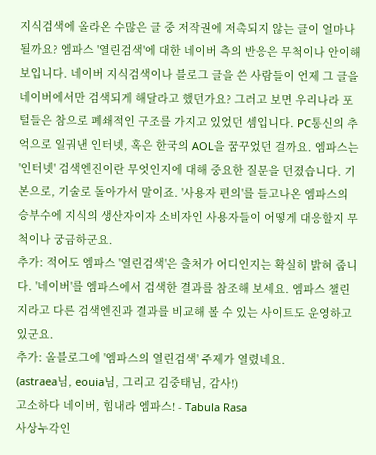지식검색에 올라온 수많은 글 중 저작권에 저촉되지 않는 글이 얼마나 될까요? 엠파스 '열린검색'에 대한 네이버 측의 반응은 무척이나 안이해 보입니다. 네이버 지식검색이나 블로그 글을 쓴 사람들이 언제 그 글을 네이버에서만 검색되게 해달라고 했던가요? 그러고 보면 우리나라 포털들은 참으로 폐쇄적인 구조를 가지고 있었던 셈입니다. PC통신의 추억으로 일궈낸 인터넷, 혹은 한국의 AOL을 꿈꾸었던 걸까요. 엠파스는 '인터넷' 검색엔진이란 무엇인지에 대해 중요한 질문을 던졌습니다. 기본으로, 기술로 돌아가서 말이죠. '사용자 편의'를 들고나온 엠파스의 승부수에 지식의 생산자이자 소비자인 사용자들이 어떻게 대응할지 무척이나 궁금하군요.
추가: 적어도 엠파스 '열린검색'은 출처가 어디인지는 확실히 밝혀 줍니다. '네이버'를 엠파스에서 검색한 결과를 참조해 보세요. 엠파스 챌린지라고 다른 검색엔진과 결과를 비교해 볼 수 있는 사이트도 운영하고 있군요.
추가: 올블로그에 '엠파스의 열린검색' 주제가 열렸네요.
(astraea님, eouia님, 그리고 김중태님, 감사!)
고소하다 네이버, 힘내라 엠파스! - Tabula Rasa
사상누각인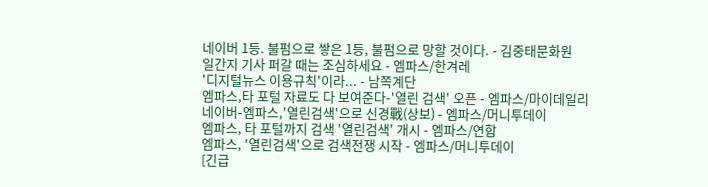네이버 1등. 불펌으로 쌓은 1등, 불펌으로 망할 것이다. - 김중태문화원
일간지 기사 퍼갈 때는 조심하세요 - 엠파스/한겨레
'디지털뉴스 이용규칙'이라... - 남쪽계단
엠파스,타 포털 자료도 다 보여준다-'열린 검색' 오픈 - 엠파스/마이데일리
네이버-엠파스,'열린검색'으로 신경戰(상보) - 엠파스/머니투데이
엠파스, 타 포털까지 검색 '열린검색' 개시 - 엠파스/연합
엠파스, '열린검색'으로 검색전쟁 시작 - 엠파스/머니투데이
[긴급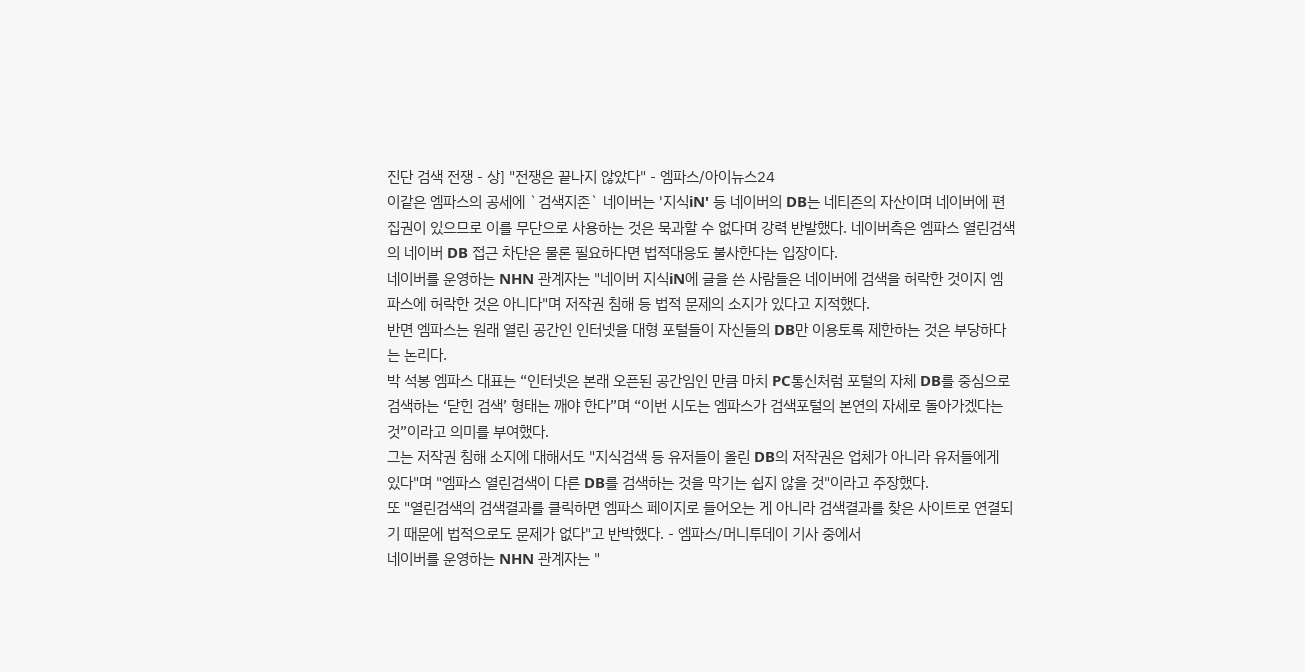진단 검색 전쟁 - 상] "전쟁은 끝나지 않았다" - 엠파스/아이뉴스24
이같은 엠파스의 공세에 `검색지존` 네이버는 '지식iN' 등 네이버의 DB는 네티즌의 자산이며 네이버에 편집권이 있으므로 이를 무단으로 사용하는 것은 묵과할 수 없다며 강력 반발했다. 네이버측은 엠파스 열린검색의 네이버 DB 접근 차단은 물론 필요하다면 법적대응도 불사한다는 입장이다.
네이버를 운영하는 NHN 관계자는 "네이버 지식iN에 글을 쓴 사람들은 네이버에 검색을 허락한 것이지 엠파스에 허락한 것은 아니다"며 저작권 침해 등 법적 문제의 소지가 있다고 지적했다.
반면 엠파스는 원래 열린 공간인 인터넷을 대형 포털들이 자신들의 DB만 이용토록 제한하는 것은 부당하다는 논리다.
박 석봉 엠파스 대표는 “인터넷은 본래 오픈된 공간임인 만큼 마치 PC통신처럼 포털의 자체 DB를 중심으로 검색하는 ‘닫힌 검색’ 형태는 깨야 한다”며 “이번 시도는 엠파스가 검색포털의 본연의 자세로 돌아가겠다는 것”이라고 의미를 부여했다.
그는 저작권 침해 소지에 대해서도 "지식검색 등 유저들이 올린 DB의 저작권은 업체가 아니라 유저들에게 있다"며 "엠파스 열린검색이 다른 DB를 검색하는 것을 막기는 쉽지 않을 것"이라고 주장했다.
또 "열린검색의 검색결과를 클릭하면 엠파스 페이지로 들어오는 게 아니라 검색결과를 찾은 사이트로 연결되기 때문에 법적으로도 문제가 없다"고 반박했다. - 엠파스/머니투데이 기사 중에서
네이버를 운영하는 NHN 관계자는 "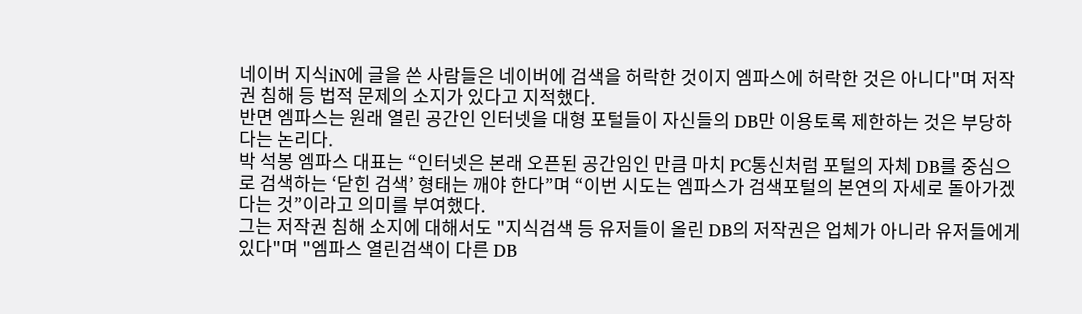네이버 지식iN에 글을 쓴 사람들은 네이버에 검색을 허락한 것이지 엠파스에 허락한 것은 아니다"며 저작권 침해 등 법적 문제의 소지가 있다고 지적했다.
반면 엠파스는 원래 열린 공간인 인터넷을 대형 포털들이 자신들의 DB만 이용토록 제한하는 것은 부당하다는 논리다.
박 석봉 엠파스 대표는 “인터넷은 본래 오픈된 공간임인 만큼 마치 PC통신처럼 포털의 자체 DB를 중심으로 검색하는 ‘닫힌 검색’ 형태는 깨야 한다”며 “이번 시도는 엠파스가 검색포털의 본연의 자세로 돌아가겠다는 것”이라고 의미를 부여했다.
그는 저작권 침해 소지에 대해서도 "지식검색 등 유저들이 올린 DB의 저작권은 업체가 아니라 유저들에게 있다"며 "엠파스 열린검색이 다른 DB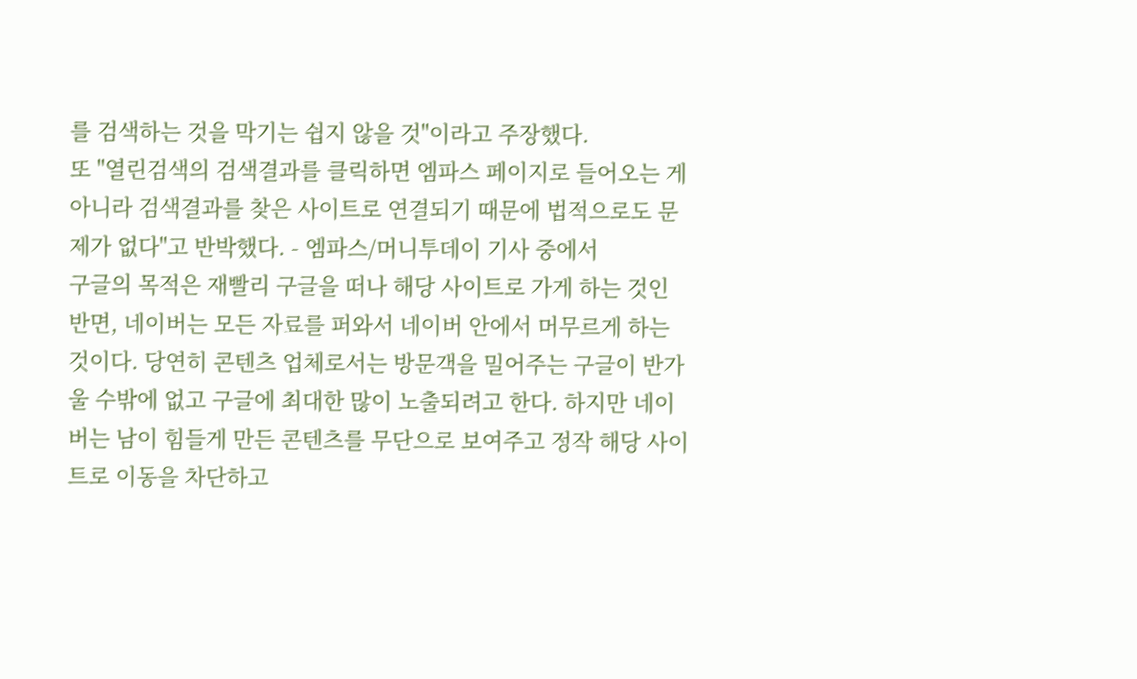를 검색하는 것을 막기는 쉽지 않을 것"이라고 주장했다.
또 "열린검색의 검색결과를 클릭하면 엠파스 페이지로 들어오는 게 아니라 검색결과를 찾은 사이트로 연결되기 때문에 법적으로도 문제가 없다"고 반박했다. - 엠파스/머니투데이 기사 중에서
구글의 목적은 재빨리 구글을 떠나 해당 사이트로 가게 하는 것인 반면, 네이버는 모든 자료를 퍼와서 네이버 안에서 머무르게 하는 것이다. 당연히 콘텐츠 업체로서는 방문객을 밀어주는 구글이 반가울 수밖에 없고 구글에 최대한 많이 노출되려고 한다. 하지만 네이버는 남이 힘들게 만든 콘텐츠를 무단으로 보여주고 정작 해당 사이트로 이동을 차단하고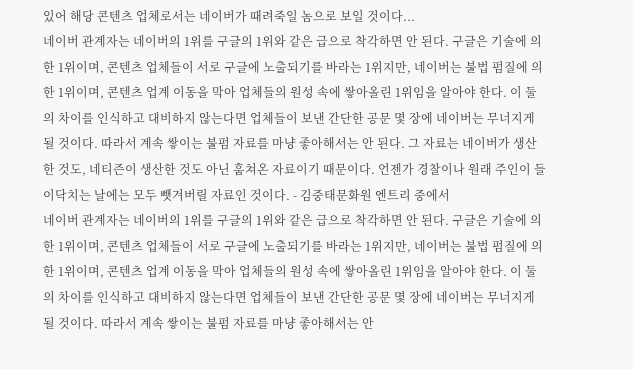있어 해당 콘텐츠 업체로서는 네이버가 때려죽일 놈으로 보일 것이다...
네이버 관계자는 네이버의 1위를 구글의 1위와 같은 급으로 착각하면 안 된다. 구글은 기술에 의한 1위이며, 콘텐츠 업체들이 서로 구글에 노출되기를 바라는 1위지만, 네이버는 불법 펌질에 의한 1위이며, 콘텐츠 업계 이동을 막아 업체들의 원성 속에 쌓아올린 1위임을 알아야 한다. 이 둘의 차이를 인식하고 대비하지 않는다면 업체들이 보낸 간단한 공문 몇 장에 네이버는 무너지게 될 것이다. 따라서 계속 쌓이는 불펌 자료를 마냥 좋아해서는 안 된다. 그 자료는 네이버가 생산한 것도, 네티즌이 생산한 것도 아닌 훔쳐온 자료이기 때문이다. 언젠가 경찰이나 원래 주인이 들이닥치는 날에는 모두 뺏겨버릴 자료인 것이다. - 김중태문화원 엔트리 중에서
네이버 관계자는 네이버의 1위를 구글의 1위와 같은 급으로 착각하면 안 된다. 구글은 기술에 의한 1위이며, 콘텐츠 업체들이 서로 구글에 노출되기를 바라는 1위지만, 네이버는 불법 펌질에 의한 1위이며, 콘텐츠 업계 이동을 막아 업체들의 원성 속에 쌓아올린 1위임을 알아야 한다. 이 둘의 차이를 인식하고 대비하지 않는다면 업체들이 보낸 간단한 공문 몇 장에 네이버는 무너지게 될 것이다. 따라서 계속 쌓이는 불펌 자료를 마냥 좋아해서는 안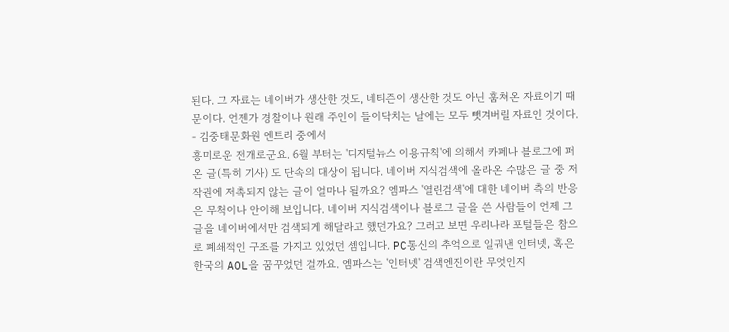된다. 그 자료는 네이버가 생산한 것도, 네티즌이 생산한 것도 아닌 훔쳐온 자료이기 때문이다. 언젠가 경찰이나 원래 주인이 들이닥치는 날에는 모두 뺏겨버릴 자료인 것이다. - 김중태문화원 엔트리 중에서
흥미로운 전개로군요. 6월 부터는 '디지털뉴스 이용규칙'에 의해서 카페나 블로그에 퍼온 글(특히 기사) 도 단속의 대상이 됩니다. 네이버 지식검색에 올라온 수많은 글 중 저작권에 저촉되지 않는 글이 얼마나 될까요? 엠파스 '열린검색'에 대한 네이버 측의 반응은 무척이나 안이해 보입니다. 네이버 지식검색이나 블로그 글을 쓴 사람들이 언제 그 글을 네이버에서만 검색되게 해달라고 했던가요? 그러고 보면 우리나라 포털들은 참으로 폐쇄적인 구조를 가지고 있었던 셈입니다. PC통신의 추억으로 일궈낸 인터넷, 혹은 한국의 AOL을 꿈꾸었던 걸까요. 엠파스는 '인터넷' 검색엔진이란 무엇인지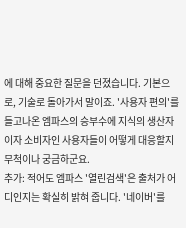에 대해 중요한 질문을 던졌습니다. 기본으로, 기술로 돌아가서 말이죠. '사용자 편의'를 들고나온 엠파스의 승부수에 지식의 생산자이자 소비자인 사용자들이 어떻게 대응할지 무척이나 궁금하군요.
추가: 적어도 엠파스 '열린검색'은 출처가 어디인지는 확실히 밝혀 줍니다. '네이버'를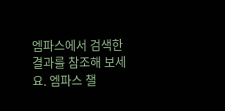엠파스에서 검색한 결과를 참조해 보세요. 엠파스 챌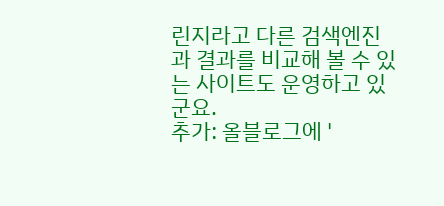린지라고 다른 검색엔진과 결과를 비교해 볼 수 있는 사이트도 운영하고 있군요.
추가: 올블로그에 '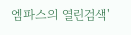엠파스의 열린검색'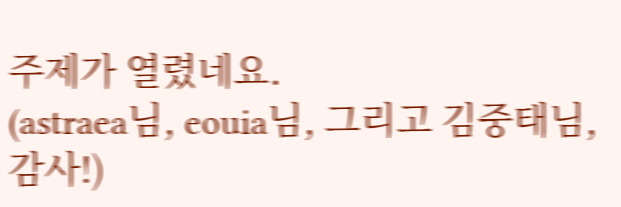주제가 열렸네요.
(astraea님, eouia님, 그리고 김중태님, 감사!)